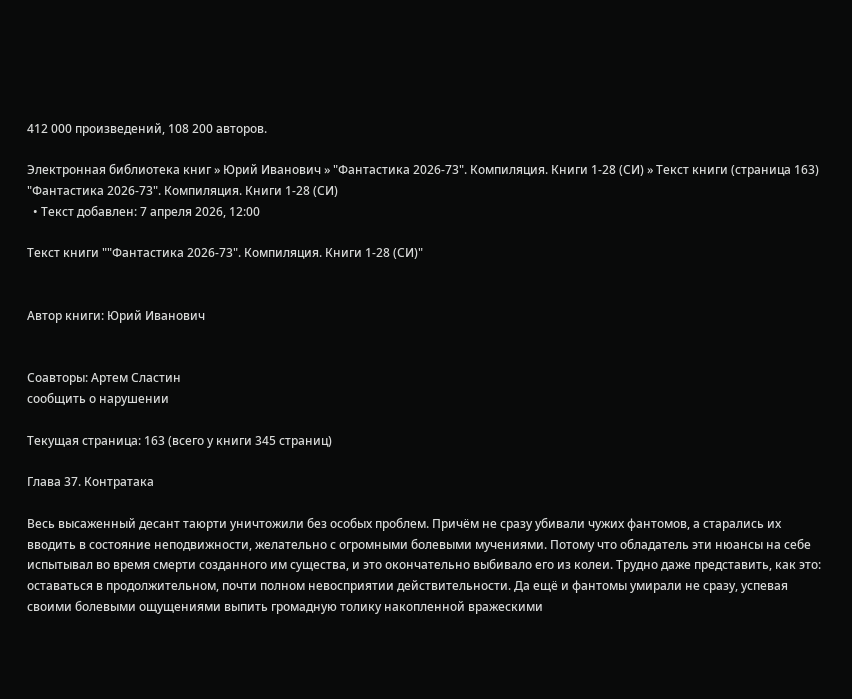412 000 произведений, 108 200 авторов.

Электронная библиотека книг » Юрий Иванович » "Фантастика 2026-73". Компиляция. Книги 1-28 (СИ) » Текст книги (страница 163)
"Фантастика 2026-73". Компиляция. Книги 1-28 (СИ)
  • Текст добавлен: 7 апреля 2026, 12:00

Текст книги ""Фантастика 2026-73". Компиляция. Книги 1-28 (СИ)"


Автор книги: Юрий Иванович


Соавторы: Артем Сластин
сообщить о нарушении

Текущая страница: 163 (всего у книги 345 страниц)

Глава 37. Контратака

Весь высаженный десант таюрти уничтожили без особых проблем. Причём не сразу убивали чужих фантомов, а старались их вводить в состояние неподвижности, желательно с огромными болевыми мучениями. Потому что обладатель эти нюансы на себе испытывал во время смерти созданного им существа, и это окончательно выбивало его из колеи. Трудно даже представить, как это: оставаться в продолжительном, почти полном невосприятии действительности. Да ещё и фантомы умирали не сразу, успевая своими болевыми ощущениями выпить громадную толику накопленной вражескими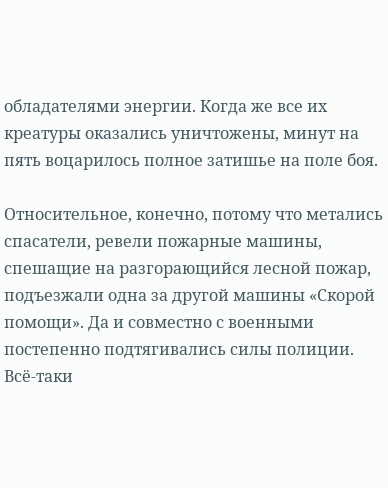обладателями энергии. Когда же все их креатуры оказались уничтожены, минут на пять воцарилось полное затишье на поле боя.

Относительное, конечно, потому что метались спасатели, ревели пожарные машины, спешащие на разгорающийся лесной пожар, подъезжали одна за другой машины «Скорой помощи». Да и совместно с военными постепенно подтягивались силы полиции. Всё-таки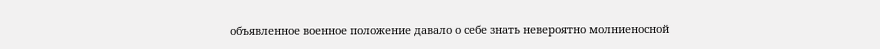объявленное военное положение давало о себе знать невероятно молниеносной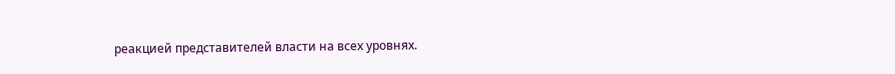реакцией представителей власти на всех уровнях.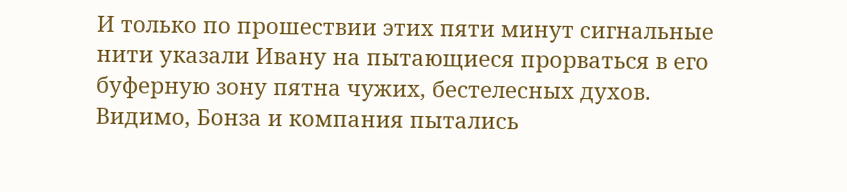И только по прошествии этих пяти минут сигнальные нити указали Ивану на пытающиеся прорваться в его буферную зону пятна чужих, бестелесных духов. Видимо, Бонза и компания пытались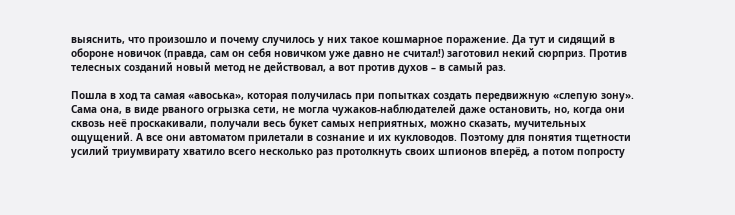выяснить, что произошло и почему случилось у них такое кошмарное поражение. Да тут и сидящий в обороне новичок (правда, сам он себя новичком уже давно не считал!) заготовил некий сюрприз. Против телесных созданий новый метод не действовал, а вот против духов – в самый раз.

Пошла в ход та самая «авоська», которая получилась при попытках создать передвижную «слепую зону». Сама она, в виде рваного огрызка сети, не могла чужаков-наблюдателей даже остановить, но, когда они сквозь неё проскакивали, получали весь букет самых неприятных, можно сказать, мучительных ощущений. А все они автоматом прилетали в сознание и их кукловодов. Поэтому для понятия тщетности усилий триумвирату хватило всего несколько раз протолкнуть своих шпионов вперёд, а потом попросту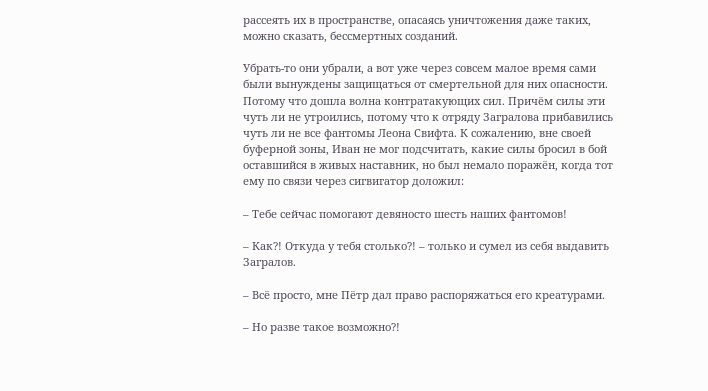рассеять их в пространстве, опасаясь уничтожения даже таких, можно сказать, бессмертных созданий.

Убрать-то они убрали, а вот уже через совсем малое время сами были вынуждены защищаться от смертельной для них опасности. Потому что дошла волна контратакующих сил. Причём силы эти чуть ли не утроились, потому что к отряду Загралова прибавились чуть ли не все фантомы Леона Свифта. К сожалению, вне своей буферной зоны, Иван не мог подсчитать, какие силы бросил в бой оставшийся в живых наставник, но был немало поражён, когда тот ему по связи через сигвигатор доложил:

– Тебе сейчас помогают девяносто шесть наших фантомов!

– Как?! Откуда у тебя столько?! – только и сумел из себя выдавить Загралов.

– Всё просто, мне Пётр дал право распоряжаться его креатурами.

– Но разве такое возможно?!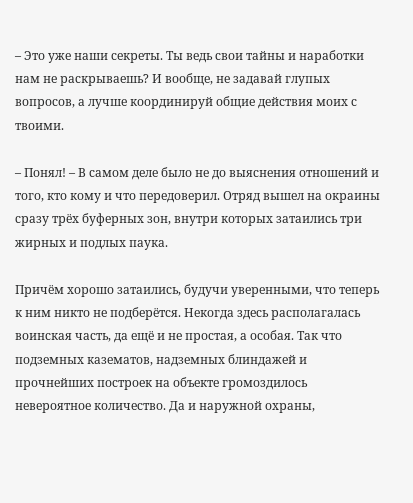– Это уже наши секреты. Ты ведь свои тайны и наработки нам не раскрываешь? И вообще, не задавай глупых вопросов, а лучше координируй общие действия моих с твоими.

– Понял! – В самом деле было не до выяснения отношений и того, кто кому и что передоверил. Отряд вышел на окраины сразу трёх буферных зон, внутри которых затаились три жирных и подлых паука.

Причём хорошо затаились, будучи уверенными, что теперь к ним никто не подберётся. Некогда здесь располагалась воинская часть, да ещё и не простая, а особая. Так что подземных казематов, надземных блиндажей и прочнейших построек на объекте громоздилось невероятное количество. Да и наружной охраны,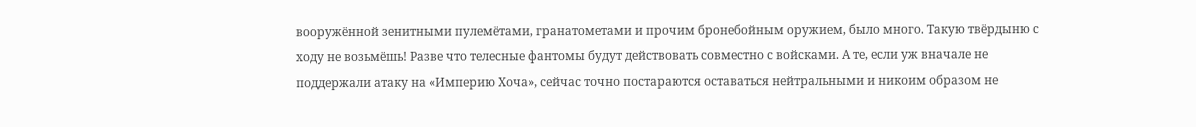вооружённой зенитными пулемётами, гранатометами и прочим бронебойным оружием, было много. Такую твёрдыню с ходу не возьмёшь! Разве что телесные фантомы будут действовать совместно с войсками. А те, если уж вначале не поддержали атаку на «Империю Хоча», сейчас точно постараются оставаться нейтральными и никоим образом не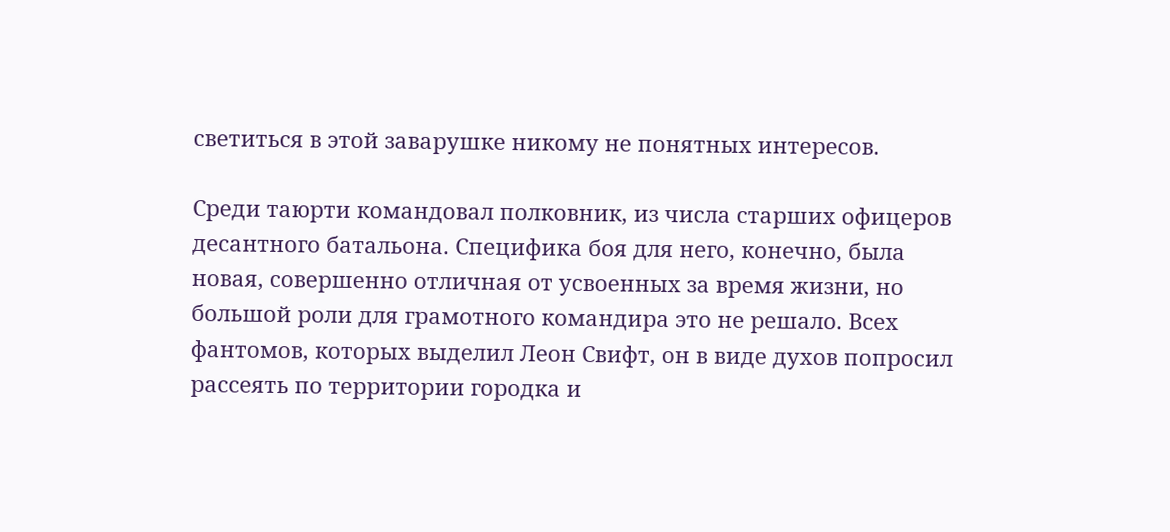светиться в этой заварушке никому не понятных интересов.

Среди таюрти командовал полковник, из числа старших офицеров десантного батальона. Специфика боя для него, конечно, была новая, совершенно отличная от усвоенных за время жизни, но большой роли для грамотного командира это не решало. Всех фантомов, которых выделил Леон Свифт, он в виде духов попросил рассеять по территории городка и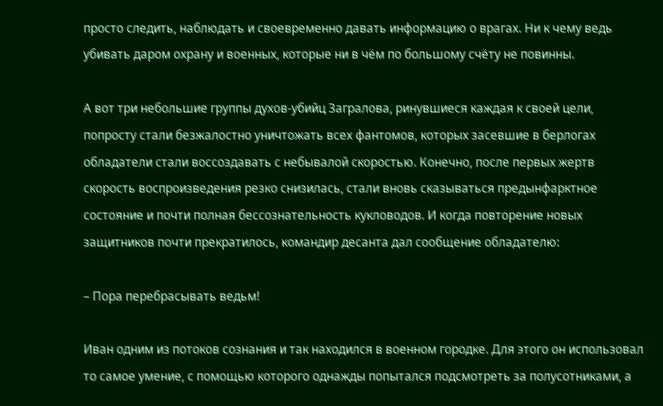просто следить, наблюдать и своевременно давать информацию о врагах. Ни к чему ведь убивать даром охрану и военных, которые ни в чём по большому счёту не повинны.

А вот три небольшие группы духов-убийц Загралова, ринувшиеся каждая к своей цели, попросту стали безжалостно уничтожать всех фантомов, которых засевшие в берлогах обладатели стали воссоздавать с небывалой скоростью. Конечно, после первых жертв скорость воспроизведения резко снизилась, стали вновь сказываться предынфарктное состояние и почти полная бессознательность кукловодов. И когда повторение новых защитников почти прекратилось, командир десанта дал сообщение обладателю:

– Пора перебрасывать ведьм!

Иван одним из потоков сознания и так находился в военном городке. Для этого он использовал то самое умение, с помощью которого однажды попытался подсмотреть за полусотниками, а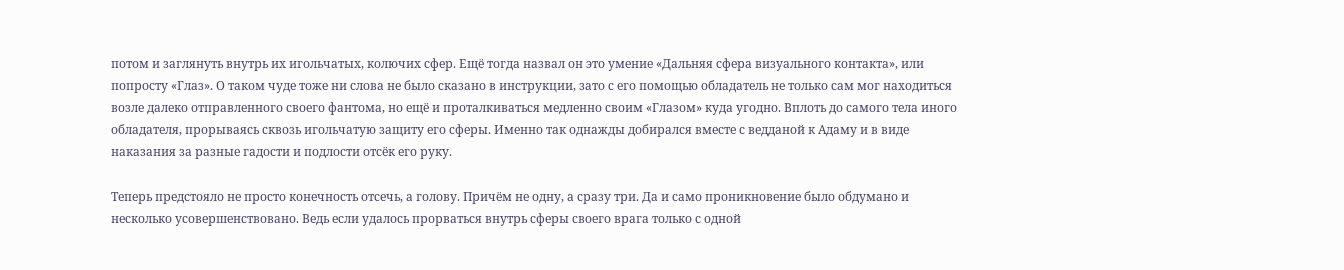потом и заглянуть внутрь их игольчатых, колючих сфер. Ещё тогда назвал он это умение «Дальняя сфера визуального контакта», или попросту «Глаз». О таком чуде тоже ни слова не было сказано в инструкции, зато с его помощью обладатель не только сам мог находиться возле далеко отправленного своего фантома, но ещё и проталкиваться медленно своим «Глазом» куда угодно. Вплоть до самого тела иного обладателя, прорываясь сквозь игольчатую защиту его сферы. Именно так однажды добирался вместе с ведданой к Адаму и в виде наказания за разные гадости и подлости отсёк его руку.

Теперь предстояло не просто конечность отсечь, а голову. Причём не одну, а сразу три. Да и само проникновение было обдумано и несколько усовершенствовано. Ведь если удалось прорваться внутрь сферы своего врага только с одной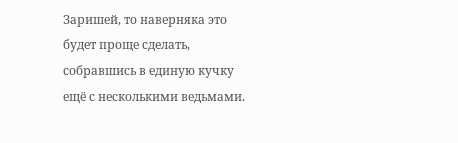Заришей, то наверняка это будет проще сделать, собравшись в единую кучку ещё с несколькими ведьмами.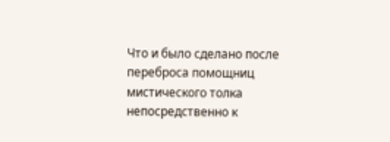Что и было сделано после переброса помощниц мистического толка непосредственно к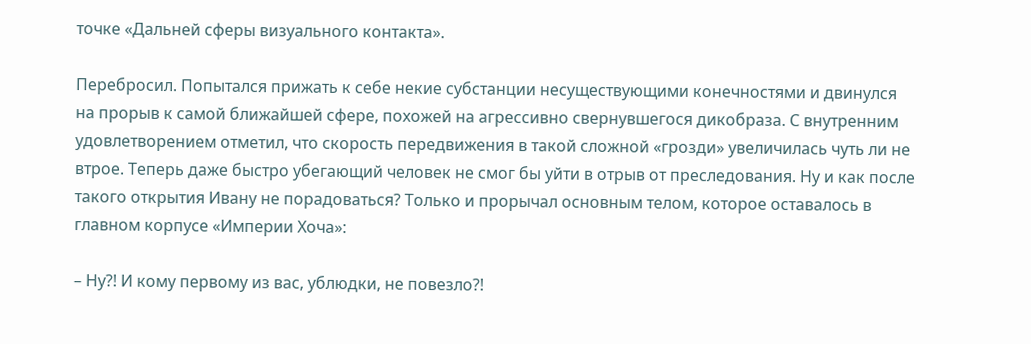точке «Дальней сферы визуального контакта».

Перебросил. Попытался прижать к себе некие субстанции несуществующими конечностями и двинулся на прорыв к самой ближайшей сфере, похожей на агрессивно свернувшегося дикобраза. С внутренним удовлетворением отметил, что скорость передвижения в такой сложной «грозди» увеличилась чуть ли не втрое. Теперь даже быстро убегающий человек не смог бы уйти в отрыв от преследования. Ну и как после такого открытия Ивану не порадоваться? Только и прорычал основным телом, которое оставалось в главном корпусе «Империи Хоча»:

– Ну?! И кому первому из вас, ублюдки, не повезло?!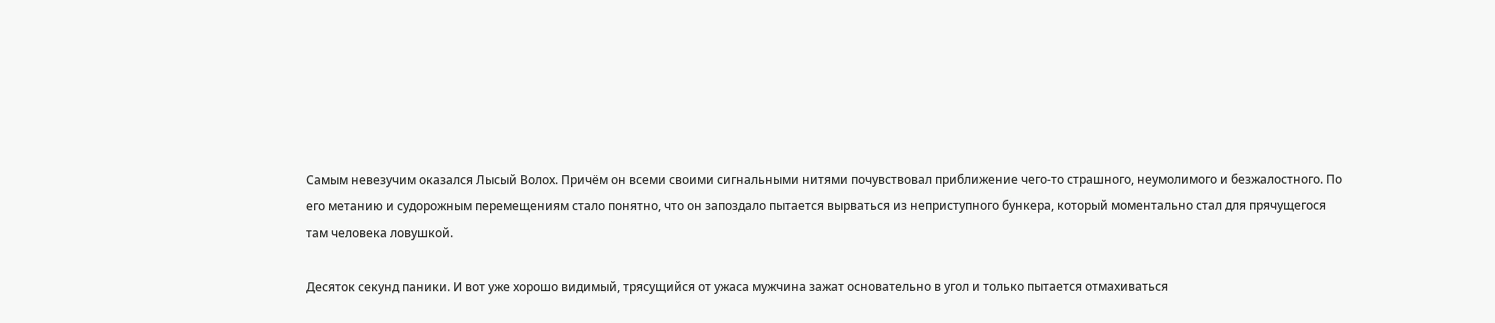Самым невезучим оказался Лысый Волох. Причём он всеми своими сигнальными нитями почувствовал приближение чего-то страшного, неумолимого и безжалостного. По его метанию и судорожным перемещениям стало понятно, что он запоздало пытается вырваться из неприступного бункера, который моментально стал для прячущегося там человека ловушкой.

Десяток секунд паники. И вот уже хорошо видимый, трясущийся от ужаса мужчина зажат основательно в угол и только пытается отмахиваться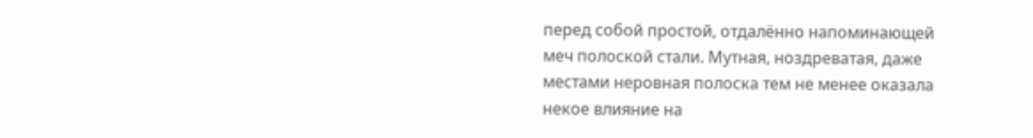перед собой простой, отдалённо напоминающей меч полоской стали. Мутная, ноздреватая, даже местами неровная полоска тем не менее оказала некое влияние на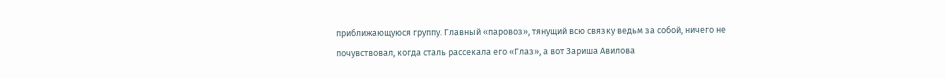приближающуюся группу. Главный «паровоз», тянущий всю связку ведьм за собой, ничего не почувствовал, когда сталь рассекала его «Глаз», а вот Зариша Авилова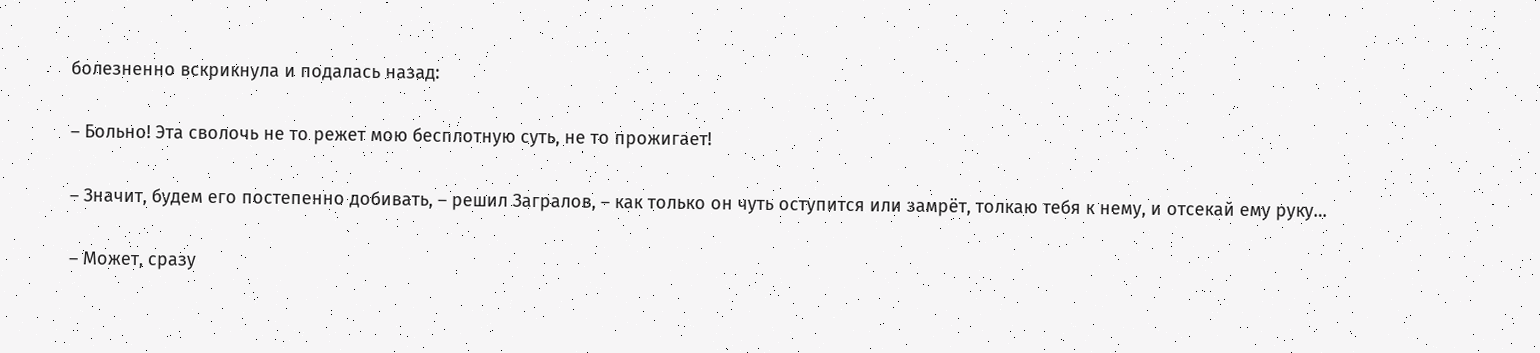болезненно вскрикнула и подалась назад:

– Больно! Эта сволочь не то режет мою бесплотную суть, не то прожигает!

– Значит, будем его постепенно добивать, – решил Загралов, – как только он чуть оступится или замрёт, толкаю тебя к нему, и отсекай ему руку…

– Может, сразу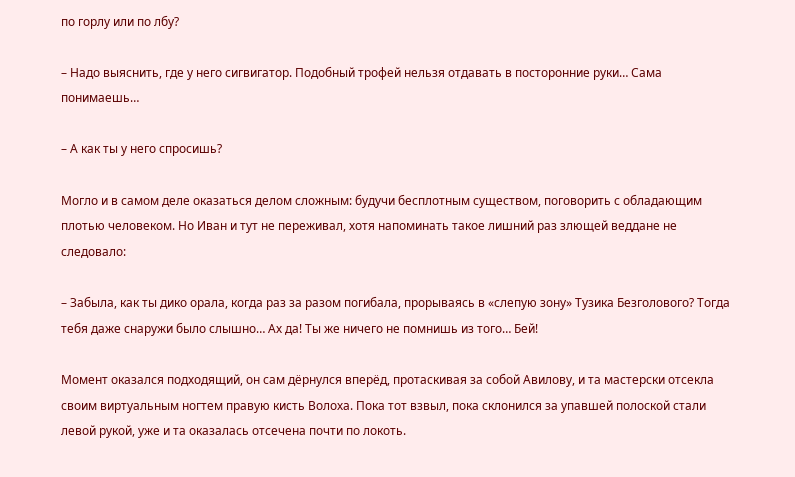по горлу или по лбу?

– Надо выяснить, где у него сигвигатор. Подобный трофей нельзя отдавать в посторонние руки… Сама понимаешь…

– А как ты у него спросишь?

Могло и в самом деле оказаться делом сложным: будучи бесплотным существом, поговорить с обладающим плотью человеком. Но Иван и тут не переживал, хотя напоминать такое лишний раз злющей веддане не следовало:

– Забыла, как ты дико орала, когда раз за разом погибала, прорываясь в «слепую зону» Тузика Безголового? Тогда тебя даже снаружи было слышно… Ах да! Ты же ничего не помнишь из того… Бей!

Момент оказался подходящий, он сам дёрнулся вперёд, протаскивая за собой Авилову, и та мастерски отсекла своим виртуальным ногтем правую кисть Волоха. Пока тот взвыл, пока склонился за упавшей полоской стали левой рукой, уже и та оказалась отсечена почти по локоть.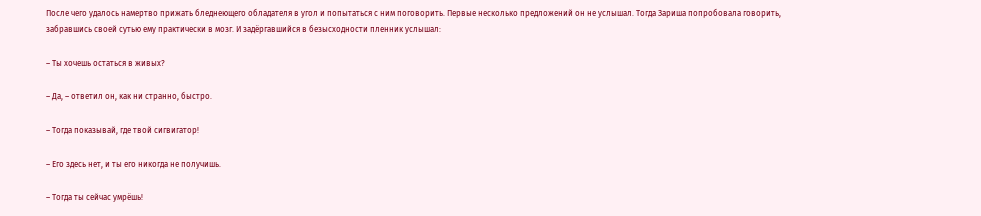После чего удалось намертво прижать бледнеющего обладателя в угол и попытаться с ним поговорить. Первые несколько предложений он не услышал. Тогда Зариша попробовала говорить, забравшись своей сутью ему практически в мозг. И задёргавшийся в безысходности пленник услышал:

– Ты хочешь остаться в живых?

– Да, – ответил он, как ни странно, быстро.

– Тогда показывай, где твой сигвигатор!

– Его здесь нет, и ты его никогда не получишь.

– Тогда ты сейчас умрёшь!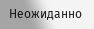Неожиданно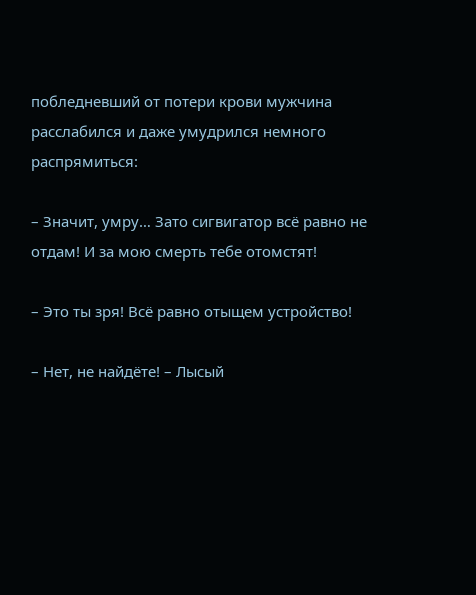побледневший от потери крови мужчина расслабился и даже умудрился немного распрямиться:

– Значит, умру… Зато сигвигатор всё равно не отдам! И за мою смерть тебе отомстят!

– Это ты зря! Всё равно отыщем устройство!

– Нет, не найдёте! – Лысый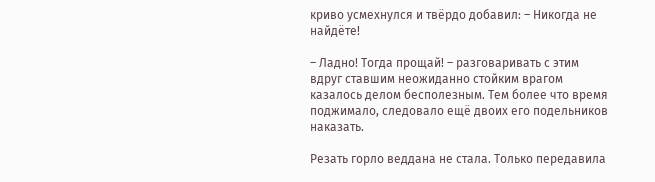криво усмехнулся и твёрдо добавил: – Никогда не найдёте!

– Ладно! Тогда прощай! – разговаривать с этим вдруг ставшим неожиданно стойким врагом казалось делом бесполезным. Тем более что время поджимало, следовало ещё двоих его подельников наказать.

Резать горло веддана не стала. Только передавила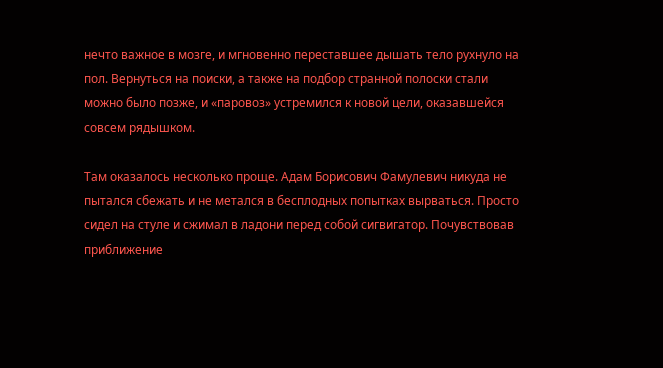нечто важное в мозге, и мгновенно переставшее дышать тело рухнуло на пол. Вернуться на поиски, а также на подбор странной полоски стали можно было позже, и «паровоз» устремился к новой цели, оказавшейся совсем рядышком.

Там оказалось несколько проще. Адам Борисович Фамулевич никуда не пытался сбежать и не метался в бесплодных попытках вырваться. Просто сидел на стуле и сжимал в ладони перед собой сигвигатор. Почувствовав приближение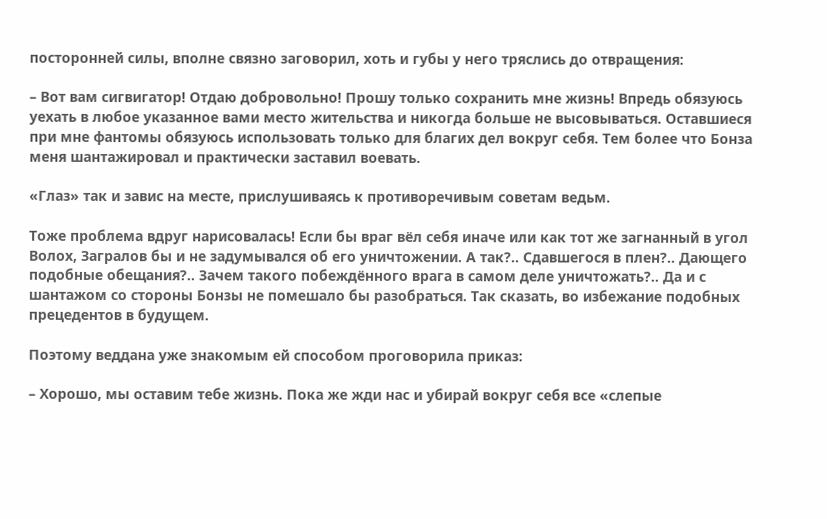посторонней силы, вполне связно заговорил, хоть и губы у него тряслись до отвращения:

– Вот вам сигвигатор! Отдаю добровольно! Прошу только сохранить мне жизнь! Впредь обязуюсь уехать в любое указанное вами место жительства и никогда больше не высовываться. Оставшиеся при мне фантомы обязуюсь использовать только для благих дел вокруг себя. Тем более что Бонза меня шантажировал и практически заставил воевать.

«Глаз» так и завис на месте, прислушиваясь к противоречивым советам ведьм.

Тоже проблема вдруг нарисовалась! Если бы враг вёл себя иначе или как тот же загнанный в угол Волох, Загралов бы и не задумывался об его уничтожении. А так?.. Сдавшегося в плен?.. Дающего подобные обещания?.. Зачем такого побеждённого врага в самом деле уничтожать?.. Да и с шантажом со стороны Бонзы не помешало бы разобраться. Так сказать, во избежание подобных прецедентов в будущем.

Поэтому веддана уже знакомым ей способом проговорила приказ:

– Хорошо, мы оставим тебе жизнь. Пока же жди нас и убирай вокруг себя все «слепые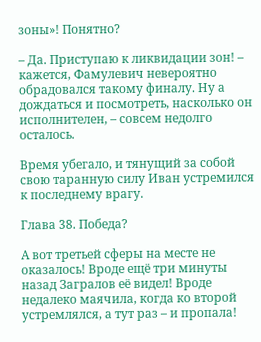зоны»! Понятно?

– Да. Приступаю к ликвидации зон! – кажется, Фамулевич невероятно обрадовался такому финалу. Ну а дождаться и посмотреть, насколько он исполнителен, – совсем недолго осталось.

Время убегало, и тянущий за собой свою таранную силу Иван устремился к последнему врагу.

Глава 38. Победа?

А вот третьей сферы на месте не оказалось! Вроде ещё три минуты назад Загралов её видел! Вроде недалеко маячила, когда ко второй устремлялся, а тут раз – и пропала!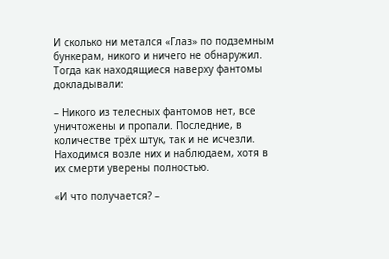И сколько ни метался «Глаз» по подземным бункерам, никого и ничего не обнаружил. Тогда как находящиеся наверху фантомы докладывали:

– Никого из телесных фантомов нет, все уничтожены и пропали. Последние, в количестве трёх штук, так и не исчезли. Находимся возле них и наблюдаем, хотя в их смерти уверены полностью.

«И что получается? –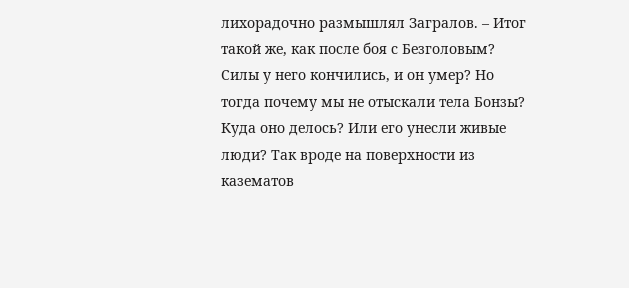лихорадочно размышлял Загралов. – Итог такой же, как после боя с Безголовым? Силы у него кончились, и он умер? Но тогда почему мы не отыскали тела Бонзы? Куда оно делось? Или его унесли живые люди? Так вроде на поверхности из казематов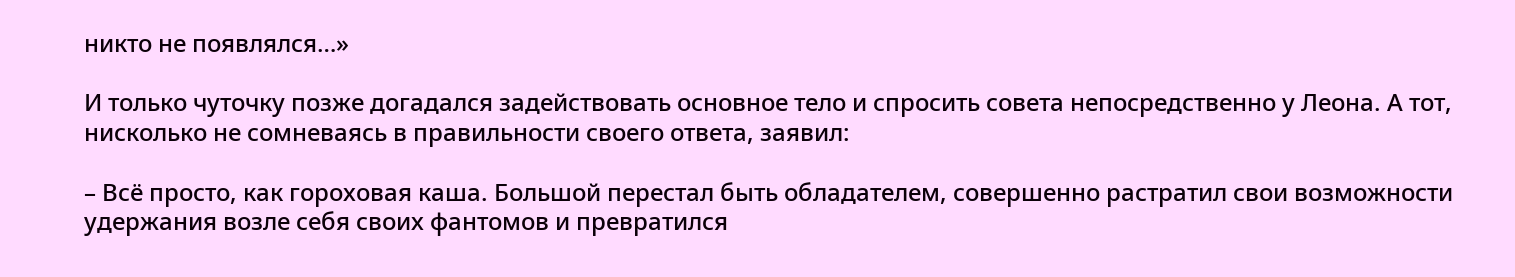никто не появлялся…»

И только чуточку позже догадался задействовать основное тело и спросить совета непосредственно у Леона. А тот, нисколько не сомневаясь в правильности своего ответа, заявил:

– Всё просто, как гороховая каша. Большой перестал быть обладателем, совершенно растратил свои возможности удержания возле себя своих фантомов и превратился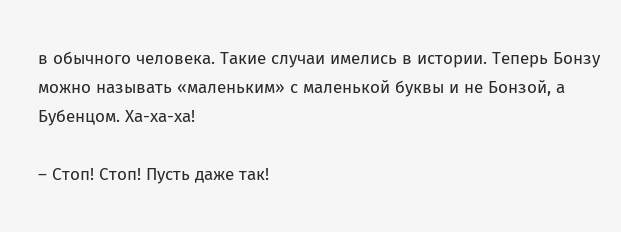в обычного человека. Такие случаи имелись в истории. Теперь Бонзу можно называть «маленьким» с маленькой буквы и не Бонзой, а Бубенцом. Ха-ха-ха!

– Стоп! Стоп! Пусть даже так!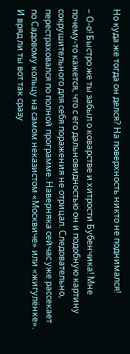Но куда же тогда он делся? На поверхность никто не поднимался!

– О-о! Быстро же ты забыл о коварстве и хитрости Бубенчика! Мне почему-то кажется, что с его дальновидностью он и подобную картину сокрушительного для себя поражения не отрицал. Следовательно, перестраховался по полной программе. Наверняка сейчас уже рассекает по Садовому кольцу на самом неказистом «Москвиче» или «жигулёнке». И вряд ли ты вот так сразу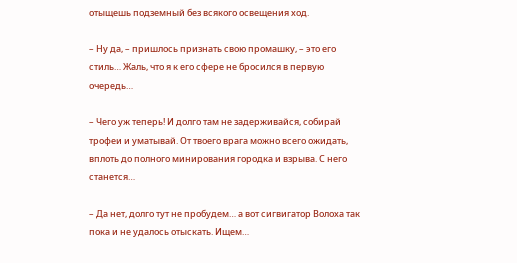отыщешь подземный без всякого освещения ход.

– Ну да, – пришлось признать свою промашку, – это его стиль… Жаль, что я к его сфере не бросился в первую очередь…

– Чего уж теперь! И долго там не задерживайся, собирай трофеи и уматывай. От твоего врага можно всего ожидать, вплоть до полного минирования городка и взрыва. С него станется…

– Да нет, долго тут не пробудем… а вот сигвигатор Волоха так пока и не удалось отыскать. Ищем…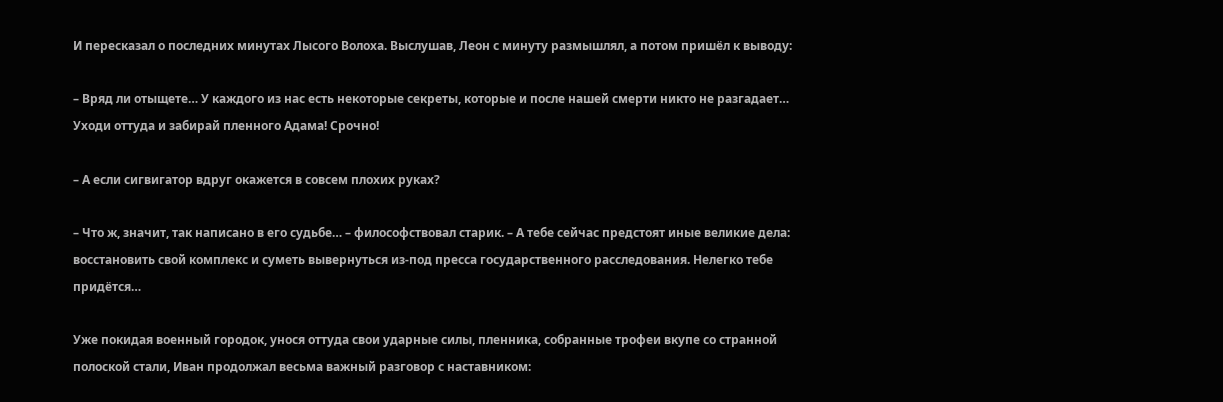И пересказал о последних минутах Лысого Волоха. Выслушав, Леон с минуту размышлял, а потом пришёл к выводу:

– Вряд ли отыщете… У каждого из нас есть некоторые секреты, которые и после нашей смерти никто не разгадает… Уходи оттуда и забирай пленного Адама! Срочно!

– А если сигвигатор вдруг окажется в совсем плохих руках?

– Что ж, значит, так написано в его судьбе… – философствовал старик. – А тебе сейчас предстоят иные великие дела: восстановить свой комплекс и суметь вывернуться из-под пресса государственного расследования. Нелегко тебе придётся…

Уже покидая военный городок, унося оттуда свои ударные силы, пленника, собранные трофеи вкупе со странной полоской стали, Иван продолжал весьма важный разговор с наставником: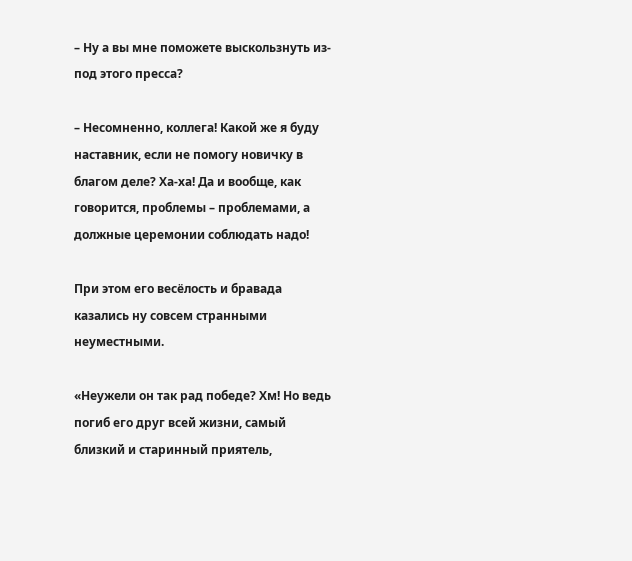– Ну а вы мне поможете выскользнуть из-под этого пресса?

– Несомненно, коллега! Какой же я буду наставник, если не помогу новичку в благом деле? Ха-ха! Да и вообще, как говорится, проблемы – проблемами, а должные церемонии соблюдать надо!

При этом его весёлость и бравада казались ну совсем странными неуместными.

«Неужели он так рад победе? Хм! Но ведь погиб его друг всей жизни, самый близкий и старинный приятель,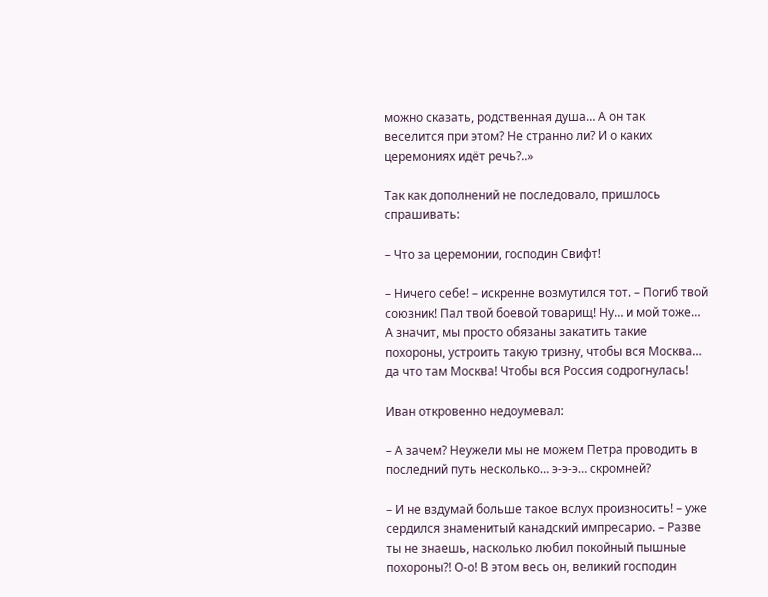можно сказать, родственная душа… А он так веселится при этом? Не странно ли? И о каких церемониях идёт речь?..»

Так как дополнений не последовало, пришлось спрашивать:

– Что за церемонии, господин Свифт!

– Ничего себе! – искренне возмутился тот. – Погиб твой союзник! Пал твой боевой товарищ! Ну… и мой тоже… А значит, мы просто обязаны закатить такие похороны, устроить такую тризну, чтобы вся Москва… да что там Москва! Чтобы вся Россия содрогнулась!

Иван откровенно недоумевал:

– А зачем? Неужели мы не можем Петра проводить в последний путь несколько… э-э-э… скромней?

– И не вздумай больше такое вслух произносить! – уже сердился знаменитый канадский импресарио. – Разве ты не знаешь, насколько любил покойный пышные похороны?! О-о! В этом весь он, великий господин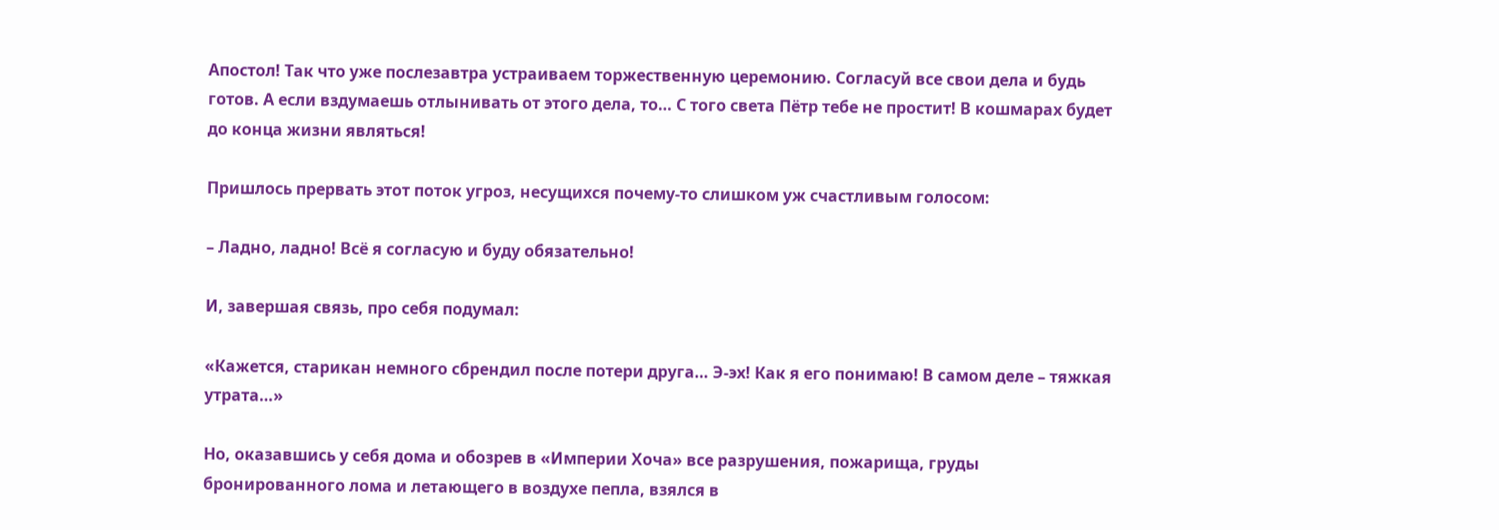Апостол! Так что уже послезавтра устраиваем торжественную церемонию. Согласуй все свои дела и будь готов. А если вздумаешь отлынивать от этого дела, то… С того света Пётр тебе не простит! В кошмарах будет до конца жизни являться!

Пришлось прервать этот поток угроз, несущихся почему-то слишком уж счастливым голосом:

– Ладно, ладно! Всё я согласую и буду обязательно!

И, завершая связь, про себя подумал:

«Кажется, старикан немного сбрендил после потери друга… Э-эх! Как я его понимаю! В самом деле – тяжкая утрата…»

Но, оказавшись у себя дома и обозрев в «Империи Хоча» все разрушения, пожарища, груды бронированного лома и летающего в воздухе пепла, взялся в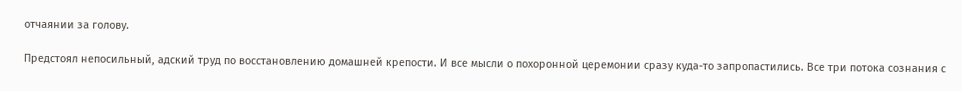отчаянии за голову.

Предстоял непосильный, адский труд по восстановлению домашней крепости. И все мысли о похоронной церемонии сразу куда-то запропастились. Все три потока сознания с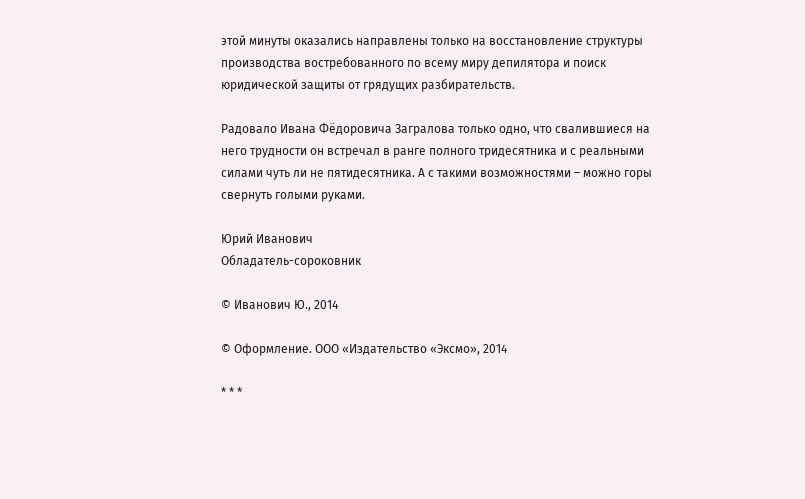этой минуты оказались направлены только на восстановление структуры производства востребованного по всему миру депилятора и поиск юридической защиты от грядущих разбирательств.

Радовало Ивана Фёдоровича Загралова только одно, что свалившиеся на него трудности он встречал в ранге полного тридесятника и с реальными силами чуть ли не пятидесятника. А с такими возможностями – можно горы свернуть голыми руками.

Юрий Иванович
Обладатель-сороковник

© Иванович Ю., 2014

© Оформление. ООО «Издательство «Эксмо», 2014

* * *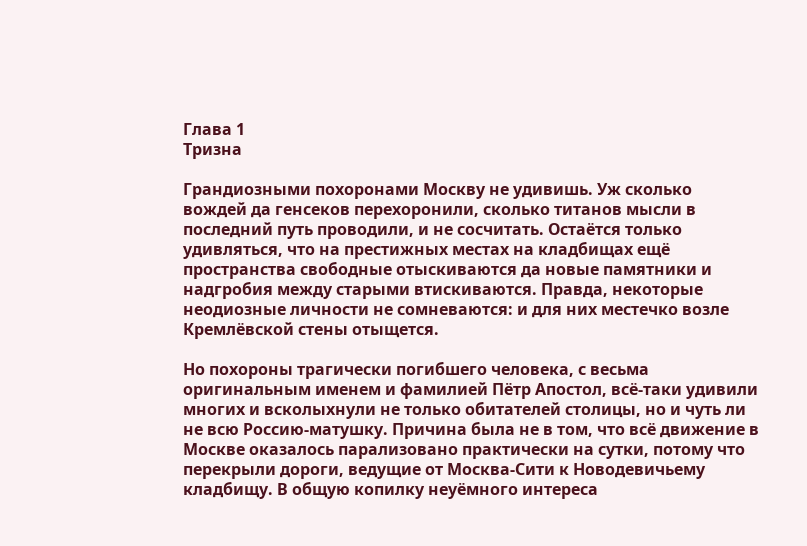Глава 1
Тризна

Грандиозными похоронами Москву не удивишь. Уж сколько вождей да генсеков перехоронили, сколько титанов мысли в последний путь проводили, и не сосчитать. Остаётся только удивляться, что на престижных местах на кладбищах ещё пространства свободные отыскиваются да новые памятники и надгробия между старыми втискиваются. Правда, некоторые неодиозные личности не сомневаются: и для них местечко возле Кремлёвской стены отыщется.

Но похороны трагически погибшего человека, с весьма оригинальным именем и фамилией Пётр Апостол, всё-таки удивили многих и всколыхнули не только обитателей столицы, но и чуть ли не всю Россию-матушку. Причина была не в том, что всё движение в Москве оказалось парализовано практически на сутки, потому что перекрыли дороги, ведущие от Москва-Сити к Новодевичьему кладбищу. В общую копилку неуёмного интереса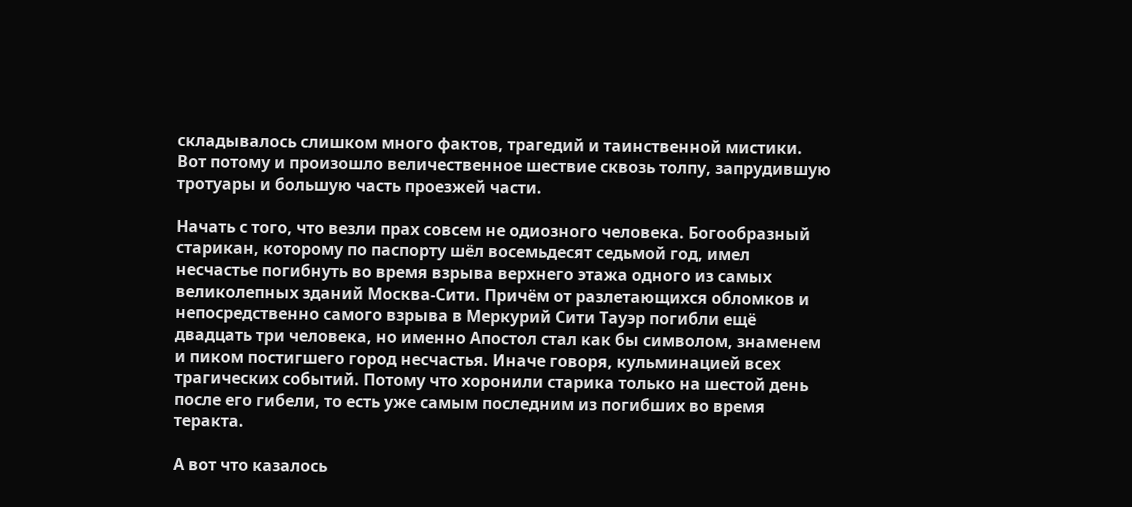складывалось слишком много фактов, трагедий и таинственной мистики. Вот потому и произошло величественное шествие сквозь толпу, запрудившую тротуары и большую часть проезжей части.

Начать с того, что везли прах совсем не одиозного человека. Богообразный старикан, которому по паспорту шёл восемьдесят седьмой год, имел несчастье погибнуть во время взрыва верхнего этажа одного из самых великолепных зданий Москва-Сити. Причём от разлетающихся обломков и непосредственно самого взрыва в Меркурий Сити Тауэр погибли ещё двадцать три человека, но именно Апостол стал как бы символом, знаменем и пиком постигшего город несчастья. Иначе говоря, кульминацией всех трагических событий. Потому что хоронили старика только на шестой день после его гибели, то есть уже самым последним из погибших во время теракта.

А вот что казалось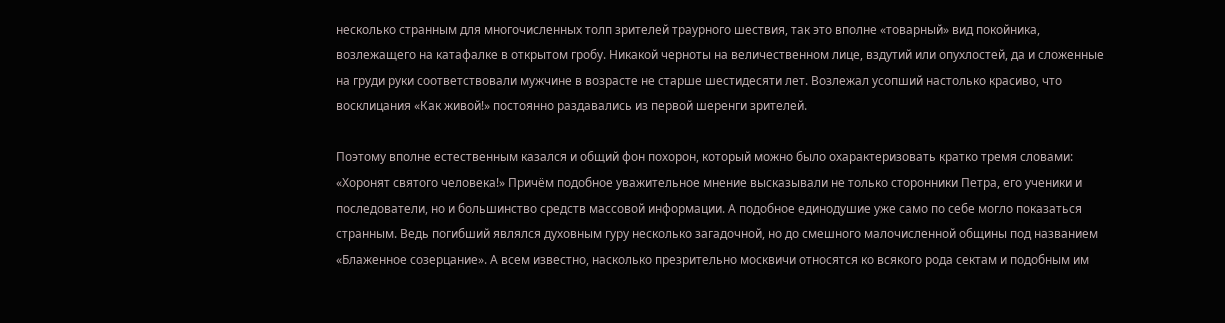несколько странным для многочисленных толп зрителей траурного шествия, так это вполне «товарный» вид покойника, возлежащего на катафалке в открытом гробу. Никакой черноты на величественном лице, вздутий или опухлостей, да и сложенные на груди руки соответствовали мужчине в возрасте не старше шестидесяти лет. Возлежал усопший настолько красиво, что восклицания «Как живой!» постоянно раздавались из первой шеренги зрителей.

Поэтому вполне естественным казался и общий фон похорон, который можно было охарактеризовать кратко тремя словами: «Хоронят святого человека!» Причём подобное уважительное мнение высказывали не только сторонники Петра, его ученики и последователи, но и большинство средств массовой информации. А подобное единодушие уже само по себе могло показаться странным. Ведь погибший являлся духовным гуру несколько загадочной, но до смешного малочисленной общины под названием «Блаженное созерцание». А всем известно, насколько презрительно москвичи относятся ко всякого рода сектам и подобным им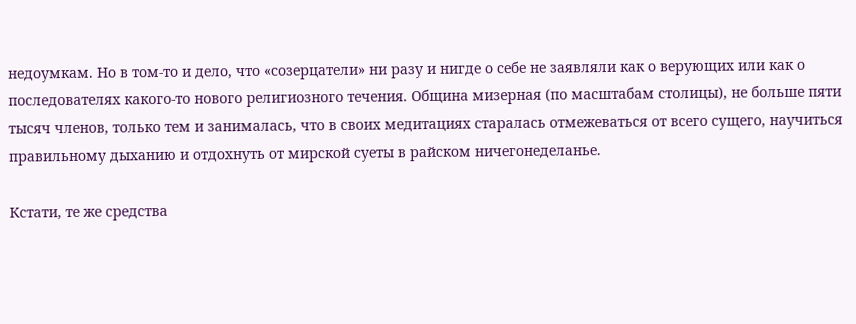недоумкам. Но в том-то и дело, что «созерцатели» ни разу и нигде о себе не заявляли как о верующих или как о последователях какого-то нового религиозного течения. Община мизерная (по масштабам столицы), не больше пяти тысяч членов, только тем и занималась, что в своих медитациях старалась отмежеваться от всего сущего, научиться правильному дыханию и отдохнуть от мирской суеты в райском ничегонеделанье.

Кстати, те же средства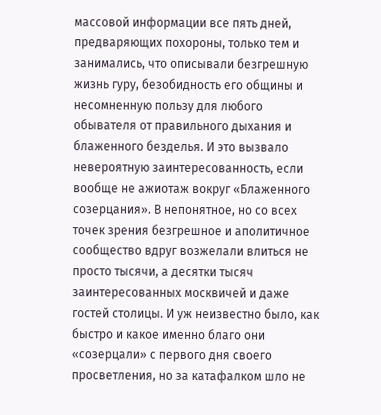массовой информации все пять дней, предваряющих похороны, только тем и занимались, что описывали безгрешную жизнь гуру, безобидность его общины и несомненную пользу для любого обывателя от правильного дыхания и блаженного безделья. И это вызвало невероятную заинтересованность, если вообще не ажиотаж вокруг «Блаженного созерцания». В непонятное, но со всех точек зрения безгрешное и аполитичное сообщество вдруг возжелали влиться не просто тысячи, а десятки тысяч заинтересованных москвичей и даже гостей столицы. И уж неизвестно было, как быстро и какое именно благо они «созерцали» с первого дня своего просветления, но за катафалком шло не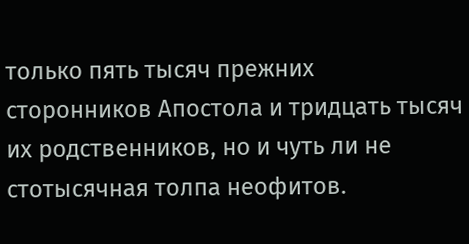только пять тысяч прежних сторонников Апостола и тридцать тысяч их родственников, но и чуть ли не стотысячная толпа неофитов.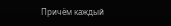Причём каждый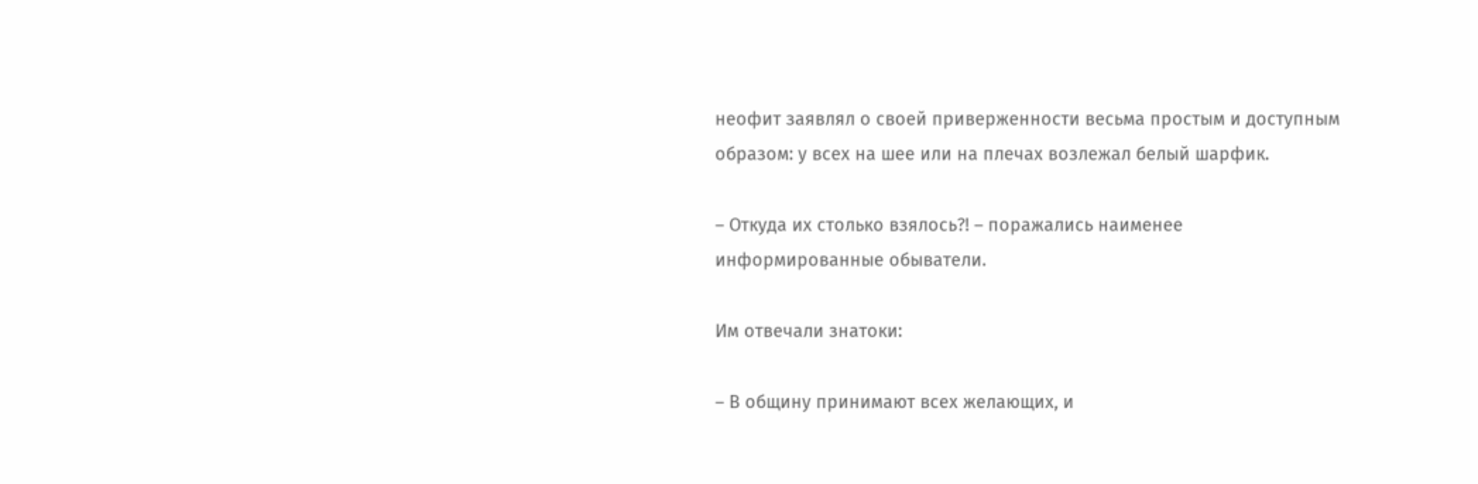неофит заявлял о своей приверженности весьма простым и доступным образом: у всех на шее или на плечах возлежал белый шарфик.

– Откуда их столько взялось?! – поражались наименее информированные обыватели.

Им отвечали знатоки:

– В общину принимают всех желающих, и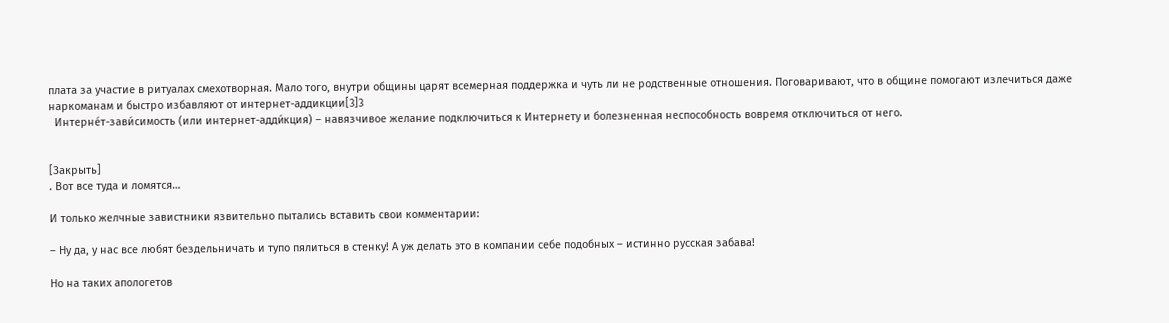плата за участие в ритуалах смехотворная. Мало того, внутри общины царят всемерная поддержка и чуть ли не родственные отношения. Поговаривают, что в общине помогают излечиться даже наркоманам и быстро избавляют от интернет-аддикции[3]3
  Интерне́т-зави́симость (или интернет-адди́кция) – навязчивое желание подключиться к Интернету и болезненная неспособность вовремя отключиться от него.


[Закрыть]
. Вот все туда и ломятся…

И только желчные завистники язвительно пытались вставить свои комментарии:

– Ну да, у нас все любят бездельничать и тупо пялиться в стенку! А уж делать это в компании себе подобных – истинно русская забава!

Но на таких апологетов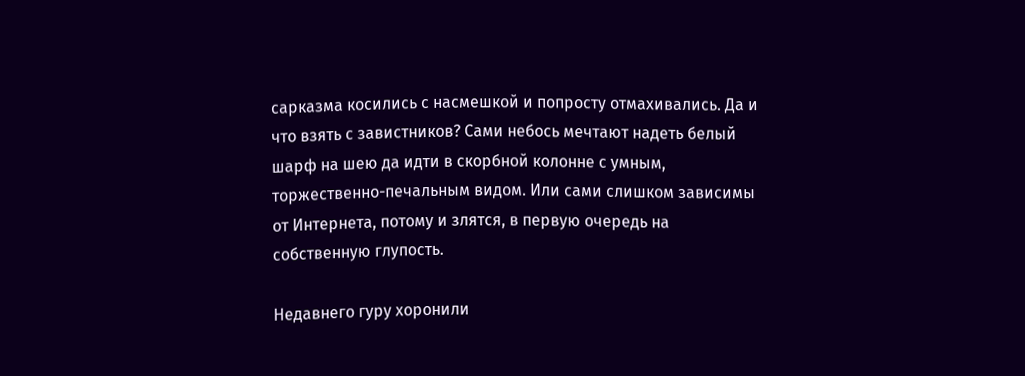сарказма косились с насмешкой и попросту отмахивались. Да и что взять с завистников? Сами небось мечтают надеть белый шарф на шею да идти в скорбной колонне с умным, торжественно-печальным видом. Или сами слишком зависимы от Интернета, потому и злятся, в первую очередь на собственную глупость.

Недавнего гуру хоронили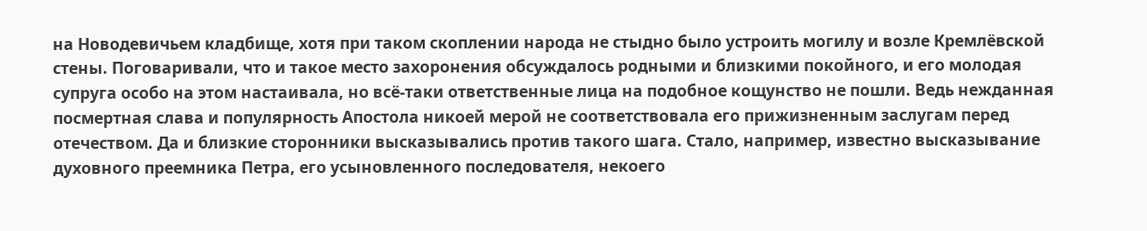на Новодевичьем кладбище, хотя при таком скоплении народа не стыдно было устроить могилу и возле Кремлёвской стены. Поговаривали, что и такое место захоронения обсуждалось родными и близкими покойного, и его молодая супруга особо на этом настаивала, но всё-таки ответственные лица на подобное кощунство не пошли. Ведь нежданная посмертная слава и популярность Апостола никоей мерой не соответствовала его прижизненным заслугам перед отечеством. Да и близкие сторонники высказывались против такого шага. Стало, например, известно высказывание духовного преемника Петра, его усыновленного последователя, некоего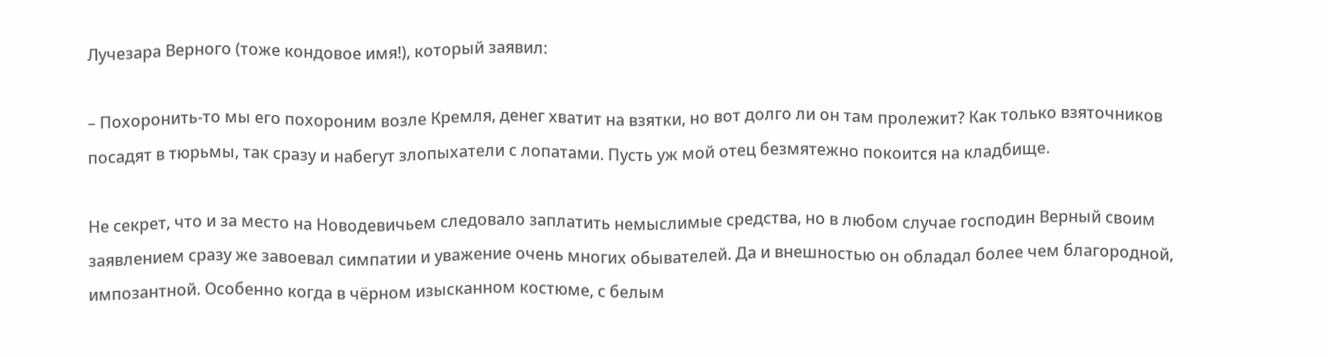Лучезара Верного (тоже кондовое имя!), который заявил:

– Похоронить-то мы его похороним возле Кремля, денег хватит на взятки, но вот долго ли он там пролежит? Как только взяточников посадят в тюрьмы, так сразу и набегут злопыхатели с лопатами. Пусть уж мой отец безмятежно покоится на кладбище.

Не секрет, что и за место на Новодевичьем следовало заплатить немыслимые средства, но в любом случае господин Верный своим заявлением сразу же завоевал симпатии и уважение очень многих обывателей. Да и внешностью он обладал более чем благородной, импозантной. Особенно когда в чёрном изысканном костюме, с белым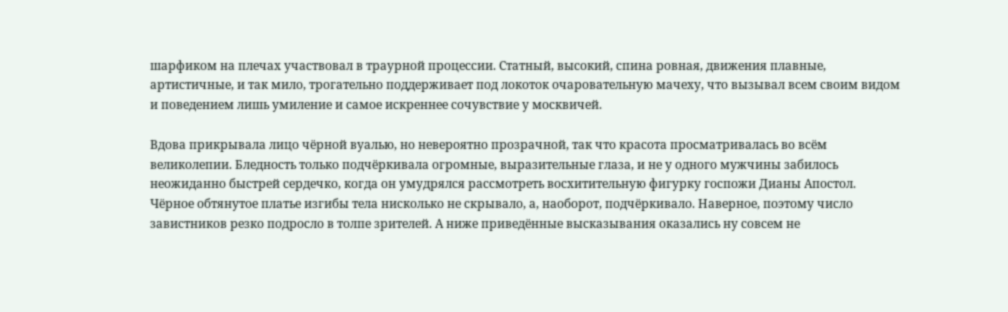шарфиком на плечах участвовал в траурной процессии. Статный, высокий, спина ровная, движения плавные, артистичные, и так мило, трогательно поддерживает под локоток очаровательную мачеху, что вызывал всем своим видом и поведением лишь умиление и самое искреннее сочувствие у москвичей.

Вдова прикрывала лицо чёрной вуалью, но невероятно прозрачной, так что красота просматривалась во всём великолепии. Бледность только подчёркивала огромные, выразительные глаза, и не у одного мужчины забилось неожиданно быстрей сердечко, когда он умудрялся рассмотреть восхитительную фигурку госпожи Дианы Апостол. Чёрное обтянутое платье изгибы тела нисколько не скрывало, а, наоборот, подчёркивало. Наверное, поэтому число завистников резко подросло в толпе зрителей. А ниже приведённые высказывания оказались ну совсем не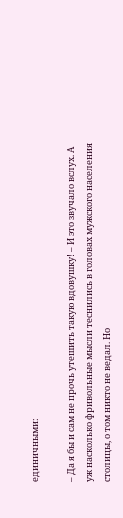единичными:

– Да я бы и сам не прочь утешить такую вдовушку! – И это звучало вслух. А уж насколько фривольные мысли теснились в головах мужского населения столицы, о том никто не ведал. Но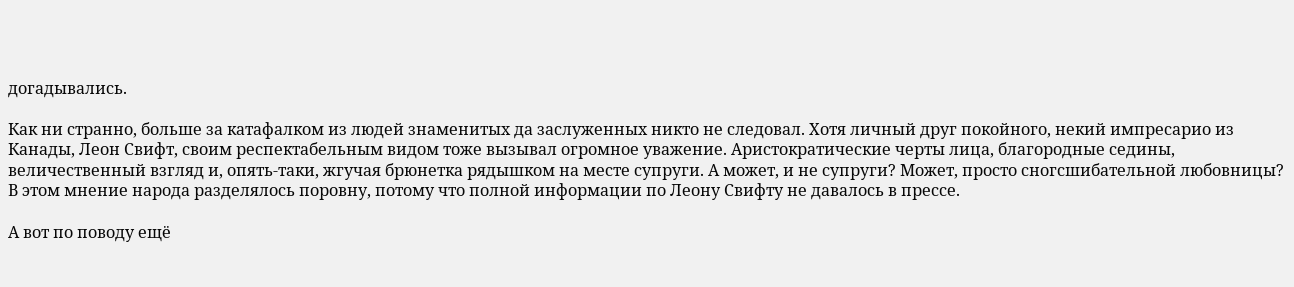догадывались.

Как ни странно, больше за катафалком из людей знаменитых да заслуженных никто не следовал. Хотя личный друг покойного, некий импресарио из Канады, Леон Свифт, своим респектабельным видом тоже вызывал огромное уважение. Аристократические черты лица, благородные седины, величественный взгляд и, опять-таки, жгучая брюнетка рядышком на месте супруги. А может, и не супруги? Может, просто сногсшибательной любовницы? В этом мнение народа разделялось поровну, потому что полной информации по Леону Свифту не давалось в прессе.

А вот по поводу ещё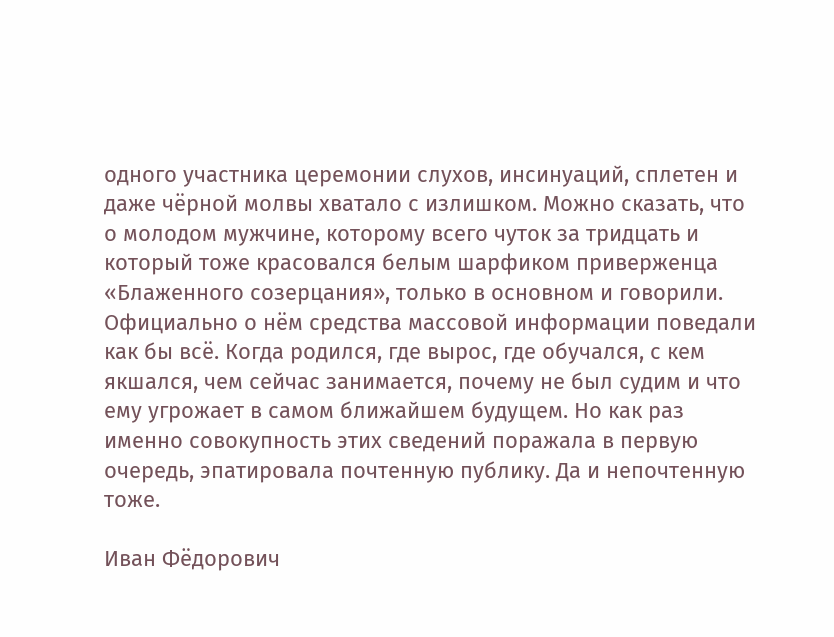одного участника церемонии слухов, инсинуаций, сплетен и даже чёрной молвы хватало с излишком. Можно сказать, что о молодом мужчине, которому всего чуток за тридцать и который тоже красовался белым шарфиком приверженца «Блаженного созерцания», только в основном и говорили. Официально о нём средства массовой информации поведали как бы всё. Когда родился, где вырос, где обучался, с кем якшался, чем сейчас занимается, почему не был судим и что ему угрожает в самом ближайшем будущем. Но как раз именно совокупность этих сведений поражала в первую очередь, эпатировала почтенную публику. Да и непочтенную тоже.

Иван Фёдорович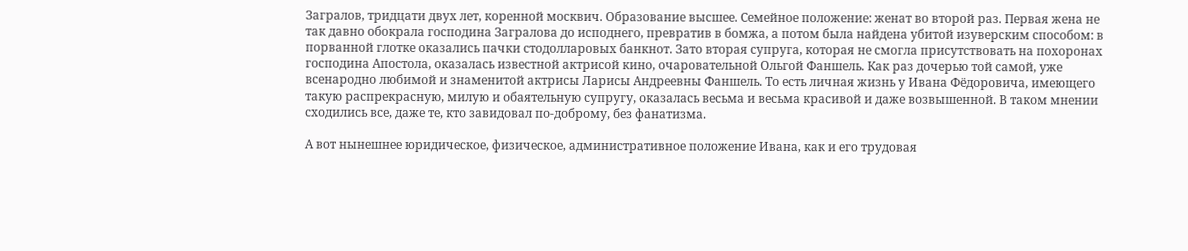Загралов, тридцати двух лет, коренной москвич. Образование высшее. Семейное положение: женат во второй раз. Первая жена не так давно обокрала господина Загралова до исподнего, превратив в бомжа, а потом была найдена убитой изуверским способом: в порванной глотке оказались пачки стодолларовых банкнот. Зато вторая супруга, которая не смогла присутствовать на похоронах господина Апостола, оказалась известной актрисой кино, очаровательной Ольгой Фаншель. Как раз дочерью той самой, уже всенародно любимой и знаменитой актрисы Ларисы Андреевны Фаншель. То есть личная жизнь у Ивана Фёдоровича, имеющего такую распрекрасную, милую и обаятельную супругу, оказалась весьма и весьма красивой и даже возвышенной. В таком мнении сходились все, даже те, кто завидовал по-доброму, без фанатизма.

А вот нынешнее юридическое, физическое, административное положение Ивана, как и его трудовая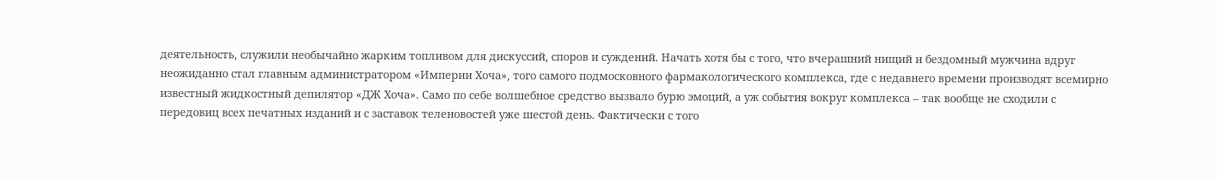деятельность, служили необычайно жарким топливом для дискуссий, споров и суждений. Начать хотя бы с того, что вчерашний нищий и бездомный мужчина вдруг неожиданно стал главным администратором «Империи Хоча», того самого подмосковного фармакологического комплекса, где с недавнего времени производят всемирно известный жидкостный депилятор «ДЖ Хоча». Само по себе волшебное средство вызвало бурю эмоций, а уж события вокруг комплекса – так вообще не сходили с передовиц всех печатных изданий и с заставок теленовостей уже шестой день. Фактически с того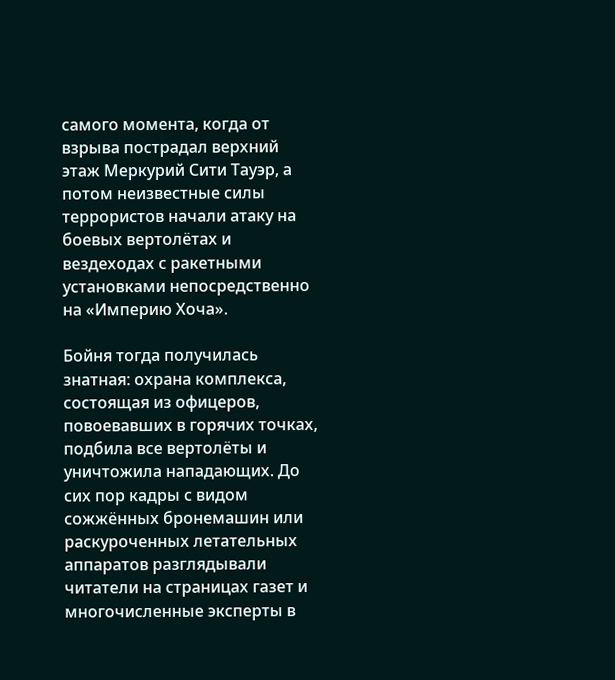самого момента, когда от взрыва пострадал верхний этаж Меркурий Сити Тауэр, а потом неизвестные силы террористов начали атаку на боевых вертолётах и вездеходах с ракетными установками непосредственно на «Империю Хоча».

Бойня тогда получилась знатная: охрана комплекса, состоящая из офицеров, повоевавших в горячих точках, подбила все вертолёты и уничтожила нападающих. До сих пор кадры с видом сожжённых бронемашин или раскуроченных летательных аппаратов разглядывали читатели на страницах газет и многочисленные эксперты в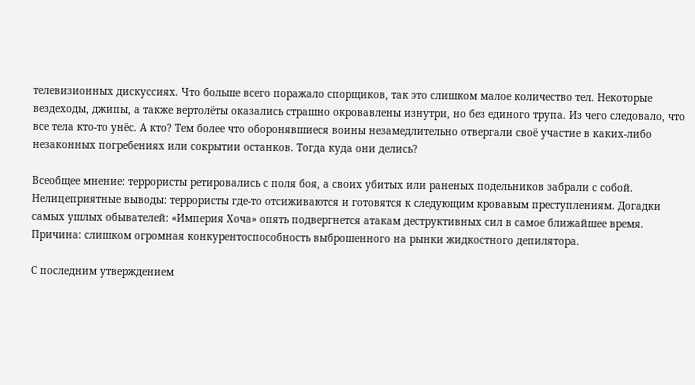телевизионных дискуссиях. Что больше всего поражало спорщиков, так это слишком малое количество тел. Некоторые вездеходы, джипы, а также вертолёты оказались страшно окровавлены изнутри, но без единого трупа. Из чего следовало, что все тела кто-то унёс. А кто? Тем более что оборонявшиеся воины незамедлительно отвергали своё участие в каких-либо незаконных погребениях или сокрытии останков. Тогда куда они делись?

Всеобщее мнение: террористы ретировались с поля боя, а своих убитых или раненых подельников забрали с собой. Нелицеприятные выводы: террористы где-то отсиживаются и готовятся к следующим кровавым преступлениям. Догадки самых ушлых обывателей: «Империя Хоча» опять подвергнется атакам деструктивных сил в самое ближайшее время. Причина: слишком огромная конкурентоспособность выброшенного на рынки жидкостного депилятора.

С последним утверждением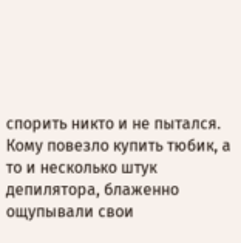спорить никто и не пытался. Кому повезло купить тюбик, а то и несколько штук депилятора, блаженно ощупывали свои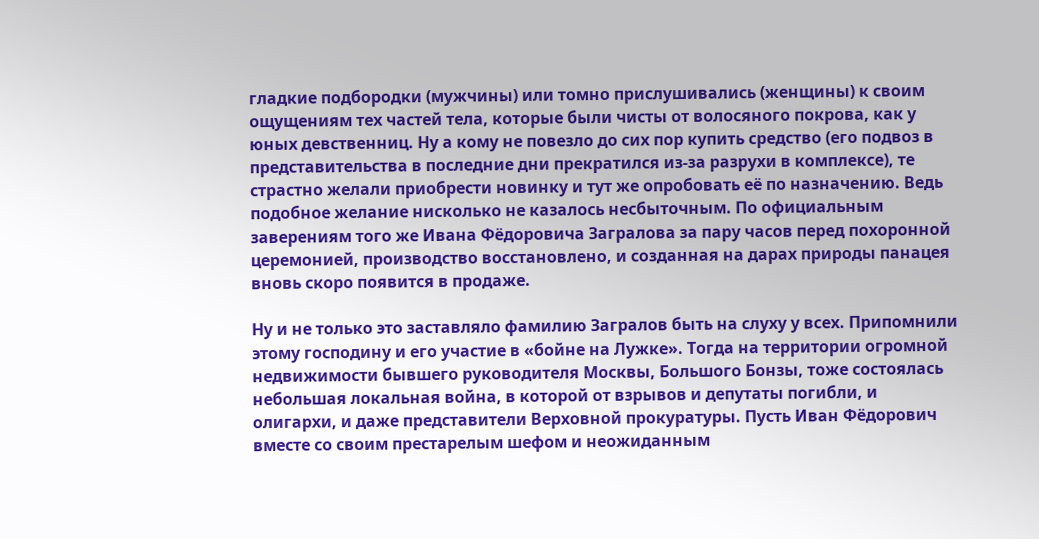гладкие подбородки (мужчины) или томно прислушивались (женщины) к своим ощущениям тех частей тела, которые были чисты от волосяного покрова, как у юных девственниц. Ну а кому не повезло до сих пор купить средство (его подвоз в представительства в последние дни прекратился из-за разрухи в комплексе), те страстно желали приобрести новинку и тут же опробовать её по назначению. Ведь подобное желание нисколько не казалось несбыточным. По официальным заверениям того же Ивана Фёдоровича Загралова за пару часов перед похоронной церемонией, производство восстановлено, и созданная на дарах природы панацея вновь скоро появится в продаже.

Ну и не только это заставляло фамилию Загралов быть на слуху у всех. Припомнили этому господину и его участие в «бойне на Лужке». Тогда на территории огромной недвижимости бывшего руководителя Москвы, Большого Бонзы, тоже состоялась небольшая локальная война, в которой от взрывов и депутаты погибли, и олигархи, и даже представители Верховной прокуратуры. Пусть Иван Фёдорович вместе со своим престарелым шефом и неожиданным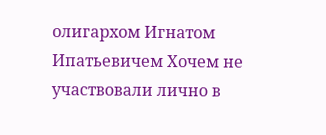олигархом Игнатом Ипатьевичем Хочем не участвовали лично в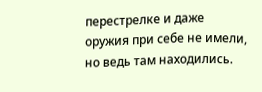перестрелке и даже оружия при себе не имели, но ведь там находились.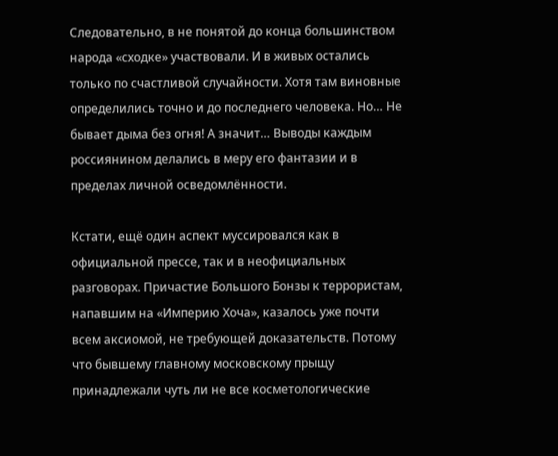Следовательно, в не понятой до конца большинством народа «сходке» участвовали. И в живых остались только по счастливой случайности. Хотя там виновные определились точно и до последнего человека. Но… Не бывает дыма без огня! А значит… Выводы каждым россиянином делались в меру его фантазии и в пределах личной осведомлённости.

Кстати, ещё один аспект муссировался как в официальной прессе, так и в неофициальных разговорах. Причастие Большого Бонзы к террористам, напавшим на «Империю Хоча», казалось уже почти всем аксиомой, не требующей доказательств. Потому что бывшему главному московскому прыщу принадлежали чуть ли не все косметологические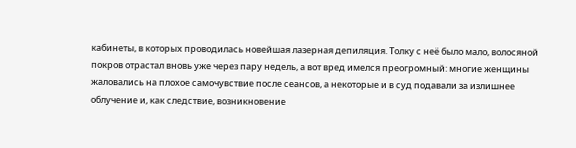кабинеты, в которых проводилась новейшая лазерная депиляция. Толку с неё было мало, волосяной покров отрастал вновь уже через пару недель, а вот вред имелся преогромный: многие женщины жаловались на плохое самочувствие после сеансов, а некоторые и в суд подавали за излишнее облучение и, как следствие, возникновение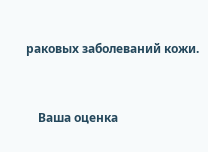раковых заболеваний кожи.


    Ваша оценка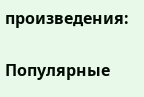произведения:

Популярные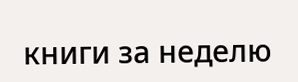книги за неделю